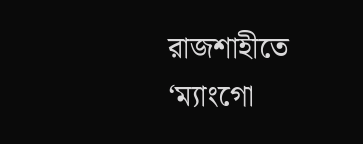রাজশাহীতে ‘ম্যাংগো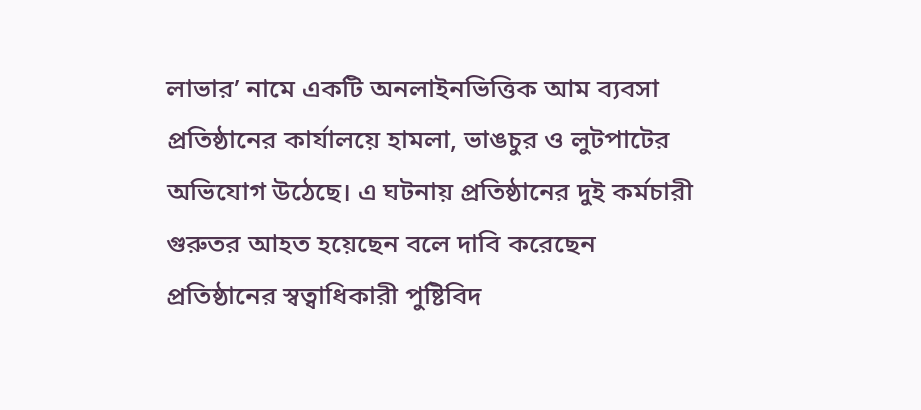লাভার’ নামে একটি অনলাইনভিত্তিক আম ব্যবসা প্রতিষ্ঠানের কার্যালয়ে হামলা, ভাঙচুর ও লুটপাটের অভিযোগ উঠেছে। এ ঘটনায় প্রতিষ্ঠানের দুই কর্মচারী গুরুতর আহত হয়েছেন বলে দাবি করেছেন প্রতিষ্ঠানের স্বত্বাধিকারী পুষ্টিবিদ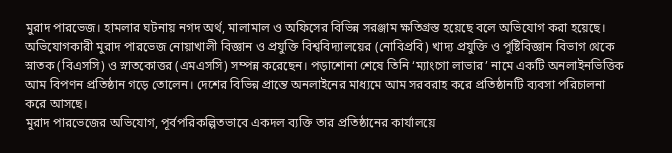মুরাদ পারভেজ। হামলার ঘটনায় নগদ অর্থ, মালামাল ও অফিসের বিভিন্ন সরঞ্জাম ক্ষতিগ্রস্ত হয়েছে বলে অভিযোগ করা হয়েছে।
অভিযোগকারী মুরাদ পারভেজ নোয়াখালী বিজ্ঞান ও প্রযুক্তি বিশ্ববিদ্যালয়ের (নোবিপ্রবি) খাদ্য প্রযুক্তি ও পুষ্টিবিজ্ঞান বিভাগ থেকে স্নাতক (বিএসসি) ও স্নাতকোত্তর (এমএসসি) সম্পন্ন করেছেন। পড়াশোনা শেষে তিনি ‘ম্যাংগো লাভার’ নামে একটি অনলাইনভিত্তিক আম বিপণন প্রতিষ্ঠান গড়ে তোলেন। দেশের বিভিন্ন প্রান্তে অনলাইনের মাধ্যমে আম সরবরাহ করে প্রতিষ্ঠানটি ব্যবসা পরিচালনা করে আসছে।
মুরাদ পারভেজের অভিযোগ, পূর্বপরিকল্পিতভাবে একদল ব্যক্তি তার প্রতিষ্ঠানের কার্যালয়ে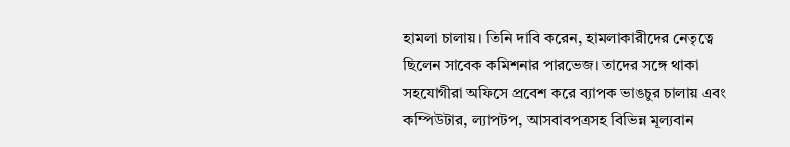হামলা চালায়। তিনি দাবি করেন, হামলাকারীদের নেতৃত্বে ছিলেন সাবেক কমিশনার পারভেজ। তাদের সঙ্গে থাকা সহযোগীরা অফিসে প্রবেশ করে ব্যাপক ভাঙচুর চালায় এবং কম্পিউটার, ল্যাপটপ, আসবাবপত্রসহ বিভিন্ন মূল্যবান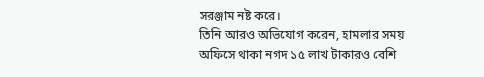সরঞ্জাম নষ্ট করে।
তিনি আরও অভিযোগ করেন, হামলার সময় অফিসে থাকা নগদ ১৫ লাখ টাকারও বেশি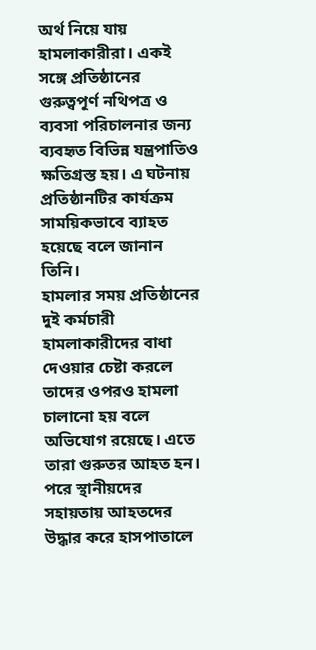অর্থ নিয়ে যায় হামলাকারীরা। একই সঙ্গে প্রতিষ্ঠানের গুরুত্বপূর্ণ নথিপত্র ও ব্যবসা পরিচালনার জন্য ব্যবহৃত বিভিন্ন যন্ত্রপাতিও ক্ষতিগ্রস্ত হয়। এ ঘটনায় প্রতিষ্ঠানটির কার্যক্রম সাময়িকভাবে ব্যাহত হয়েছে বলে জানান তিনি।
হামলার সময় প্রতিষ্ঠানের দুই কর্মচারী হামলাকারীদের বাধা দেওয়ার চেষ্টা করলে তাদের ওপরও হামলা চালানো হয় বলে অভিযোগ রয়েছে। এতে তারা গুরুতর আহত হন। পরে স্থানীয়দের সহায়তায় আহতদের উদ্ধার করে হাসপাতালে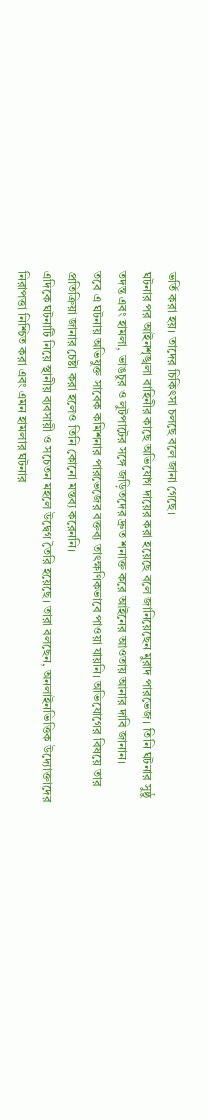ভর্তি করা হয়। তাদের চিকিৎসা চলছে বলে জানা গেছে।
ঘটনার পর আইনশৃঙ্খলা বাহিনীর কাছে অভিযোগ দায়ের করা হয়েছে বলে জানিয়েছেন মুরাদ পারভেজ। তিনি ঘটনার সুষ্ঠু তদন্ত এবং হামলা, ভাঙচুর ও লুটপাটের সঙ্গে জড়িতদের দ্রুত শনাক্ত করে আইনের আওতায় আনার দাবি জানান।
তবে এ ঘটনায় অভিযুক্ত সাবেক কমিশনার পারভেজের বক্তব্য তাৎক্ষণিকভাবে পাওয়া যায়নি। অভিযোগের বিষয়ে তার প্রতিক্রিয়া জানার চেষ্টা করা হলেও তিনি কোনো মন্তব্য করেননি।
এদিকে ঘটনাটি নিয়ে স্থানীয় ব্যবসায়ী ও সচেতন মহলে উদ্বেগ তৈরি হয়েছে। তারা বলছেন, অনলাইনভিত্তিক উদ্যোক্তাদের নিরাপত্তা নিশ্চিত করা এবং এমন হামলার ঘটনার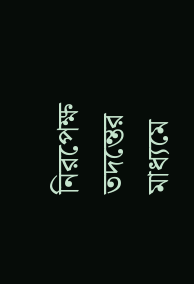নিরপেক্ষ তদন্তের মাধ্যমে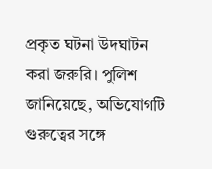প্রকৃত ঘটনা উদঘাটন করা জরুরি। পুলিশ জানিয়েছে, অভিযোগটি গুরুত্বের সঙ্গে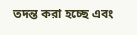তদন্ত করা হচ্ছে এবং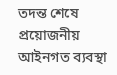তদন্ত শেষে প্রয়োজনীয় আইনগত ব্যবস্থা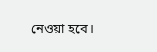নেওয়া হবে।